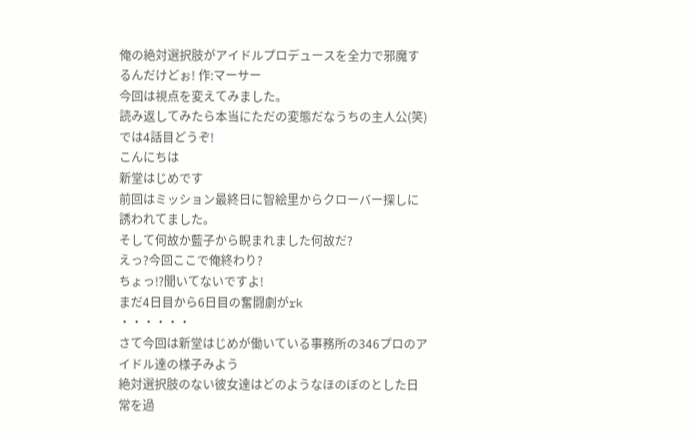俺の絶対選択肢がアイドルプロデュースを全力で邪魔するんだけどぉ! 作:マーサー
今回は視点を変えてみました。
読み返してみたら本当にただの変態だなうちの主人公(笑)
では4話目どうぞ!
こんにちは
新堂はじめです
前回はミッション最終日に智絵里からクローバー探しに誘われてました。
そして何故か藍子から睨まれました何故だ?
えっ?今回ここで俺終わり?
ちょっ⁉聞いてないですよ!
まだ4日目から6日目の奮闘劇がrk
・・・・・・
さて今回は新堂はじめが働いている事務所の346プロのアイドル達の様子みよう
絶対選択肢のない彼女達はどのようなほのぼのとした日常を過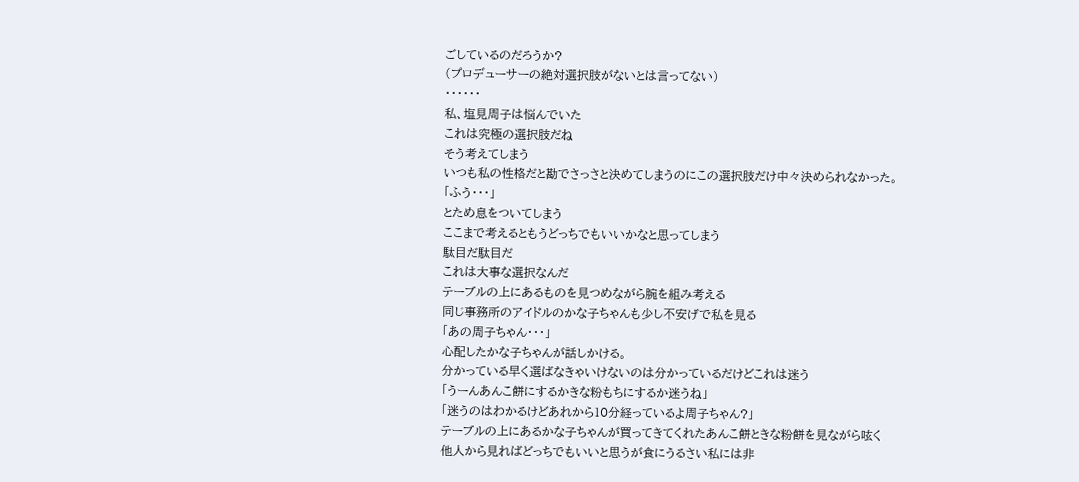ごしているのだろうか?
(プロデューサーの絶対選択肢がないとは言ってない)
・・・・・・
私、塩見周子は悩んでいた
これは究極の選択肢だね
そう考えてしまう
いつも私の性格だと勘でさっさと決めてしまうのにこの選択肢だけ中々決められなかった。
「ふう・・・」
とため息をついてしまう
ここまで考えるともうどっちでもいいかなと思ってしまう
駄目だ駄目だ
これは大事な選択なんだ
テーブルの上にあるものを見つめながら腕を組み考える
同じ事務所のアイドルのかな子ちゃんも少し不安げで私を見る
「あの周子ちゃん・・・」
心配したかな子ちゃんが話しかける。
分かっている早く選ばなきゃいけないのは分かっているだけどこれは迷う
「うーんあんこ餅にするかきな粉もちにするか迷うね」
「迷うのはわかるけどあれから10分経っているよ周子ちゃん?」
テーブルの上にあるかな子ちゃんが買ってきてくれたあんこ餅ときな粉餅を見ながら呟く
他人から見ればどっちでもいいと思うが食にうるさい私には非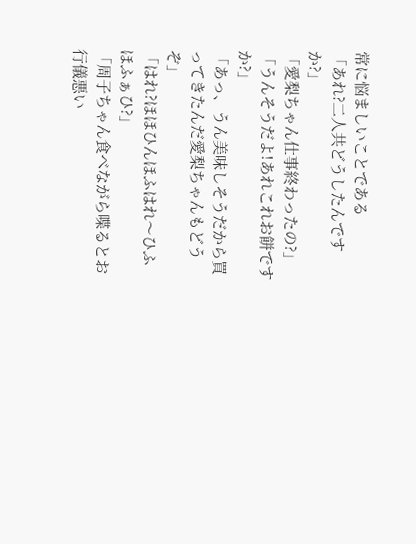常に悩ましいことである
「あれ?二人共どうしたんですか?」
「愛梨ちゃん仕事終わったの?」
「うんそうだよ!あれこれお餅ですか?」
「あっ、うん美味しそうだから買ってきたんだ愛梨ちゃんもどうぞ」
「はれ?ほほひんほふはれ〜ひふほふぁひ?」
「周子ちゃん食べながら喋るとお行儀悪い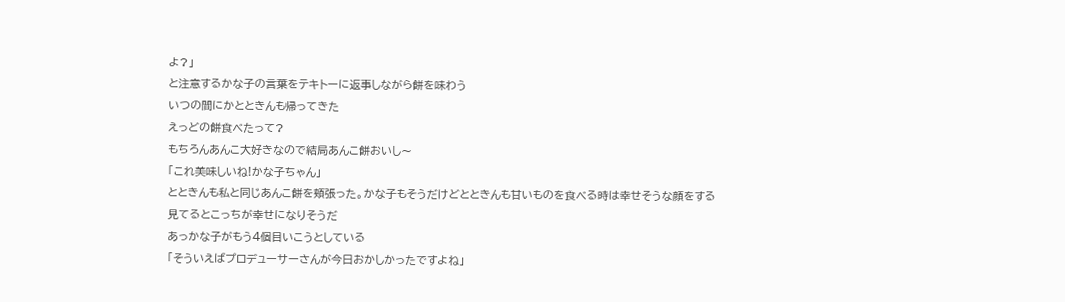よ?」
と注意するかな子の言葉をテキトーに返事しながら餅を味わう
いつの間にかとときんも帰ってきた
えっどの餅食べたって?
もちろんあんこ大好きなので結局あんこ餅おいし〜
「これ美味しいね!かな子ちゃん」
とときんも私と同じあんこ餅を頬張った。かな子もそうだけどとときんも甘いものを食べる時は幸せそうな顔をする
見てるとこっちが幸せになりそうだ
あっかな子がもう4個目いこうとしている
「そういえばプロデューサーさんが今日おかしかったですよね」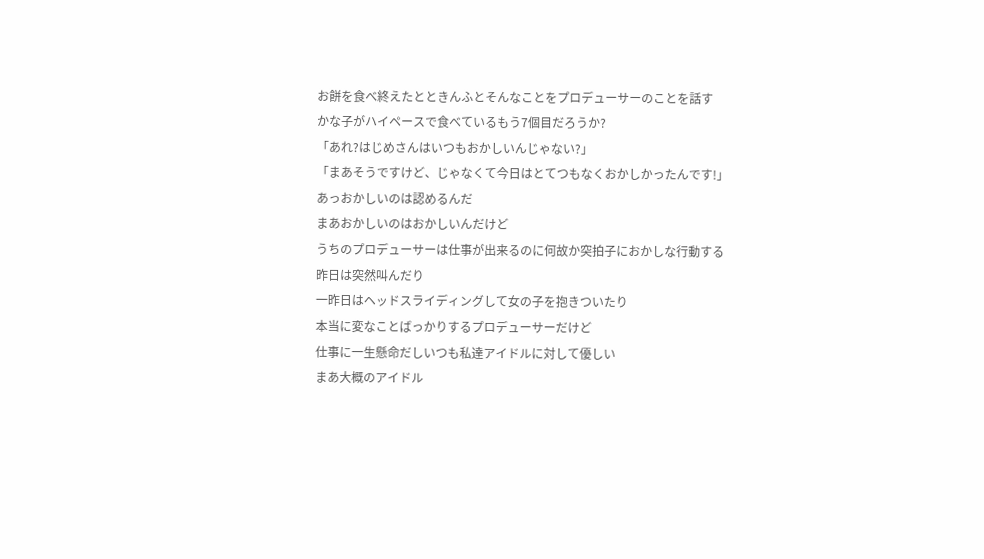お餅を食べ終えたとときんふとそんなことをプロデューサーのことを話す
かな子がハイペースで食べているもう7個目だろうか?
「あれ?はじめさんはいつもおかしいんじゃない?」
「まあそうですけど、じゃなくて今日はとてつもなくおかしかったんです!」
あっおかしいのは認めるんだ
まあおかしいのはおかしいんだけど
うちのプロデューサーは仕事が出来るのに何故か突拍子におかしな行動する
昨日は突然叫んだり
一昨日はヘッドスライディングして女の子を抱きついたり
本当に変なことばっかりするプロデューサーだけど
仕事に一生懸命だしいつも私達アイドルに対して優しい
まあ大概のアイドル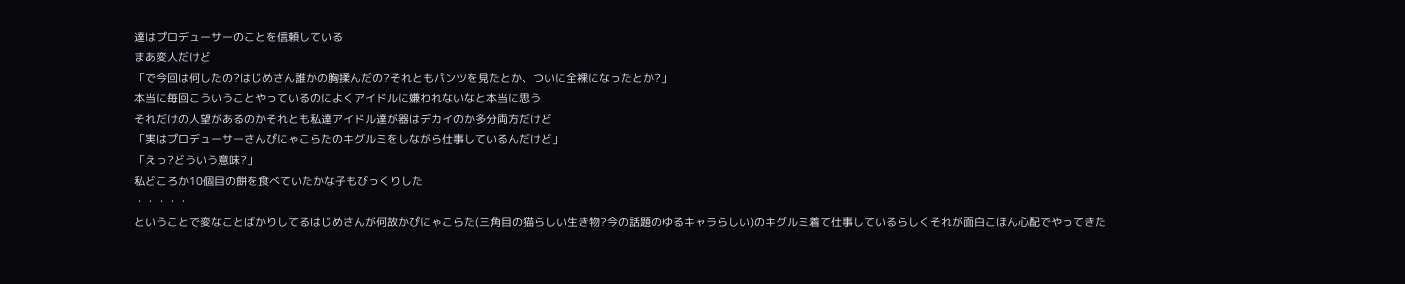達はプロデューサーのことを信頼している
まあ変人だけど
「で今回は何したの?はじめさん誰かの胸揉んだの?それともパンツを見たとか、ついに全裸になったとか?」
本当に毎回こういうことやっているのによくアイドルに嫌われないなと本当に思う
それだけの人望があるのかそれとも私達アイドル達が器はデカイのか多分両方だけど
「実はプロデューサーさんぴにゃこらたのキグルミをしながら仕事しているんだけど」
「えっ?どういう意味?」
私どころか10個目の餅を食べていたかな子もびっくりした
・・・・・
ということで変なことばかりしてるはじめさんが何故かぴにゃこらた(三角目の猫らしい生き物?今の話題のゆるキャラらしい)のキグルミ着て仕事しているらしくそれが面白こほん心配でやってきた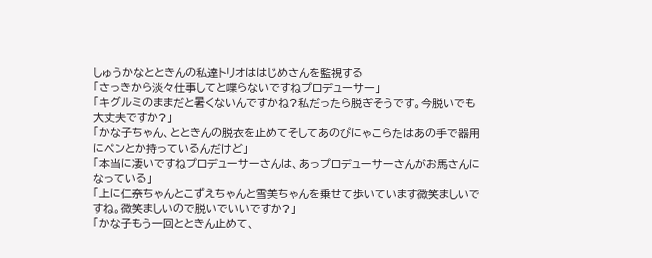しゅうかなとときんの私達トリオははじめさんを監視する
「さっきから淡々仕事してと喋らないですねプロデューサー」
「キグルミのままだと暑くないんですかね?私だったら脱ぎそうです。今脱いでも大丈夫ですか?」
「かな子ちゃん、とときんの脱衣を止めてそしてあのぴにゃこらたはあの手で器用にペンとか持っているんだけど」
「本当に凄いですねプロデューサーさんは、あっプロデューサーさんがお馬さんになっている」
「上に仁奈ちゃんとこずえちゃんと雪美ちゃんを乗せて歩いています微笑ましいですね。微笑ましいので脱いでいいですか?」
「かな子もう一回とときん止めて、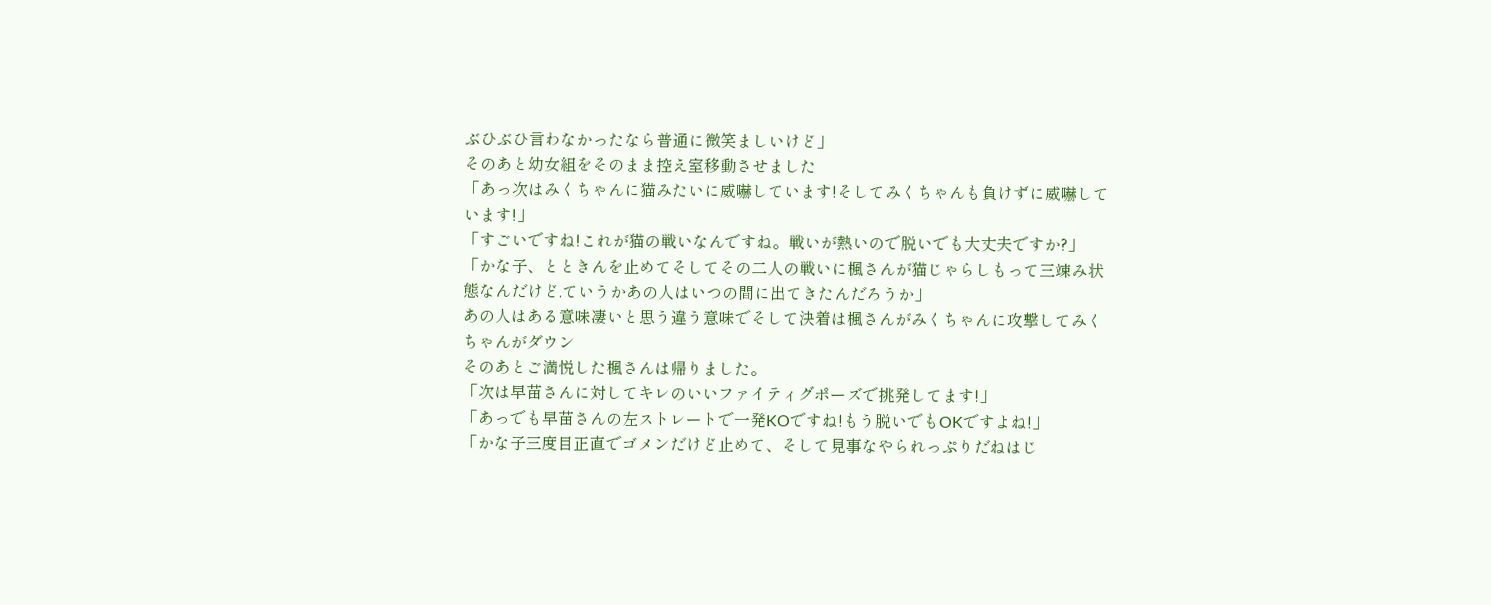ぶひぶひ言わなかったなら普通に微笑ましいけど」
そのあと幼女組をそのまま控え室移動させました
「あっ次はみくちゃんに猫みたいに威嚇しています!そしてみくちゃんも負けずに威嚇しています!」
「すごいですね!これが猫の戦いなんですね。戦いが熱いので脱いでも大丈夫ですか?」
「かな子、とときんを止めてそしてその二人の戦いに楓さんが猫じゃらしもって三竦み状態なんだけど.ていうかあの人はいつの間に出てきたんだろうか」
あの人はある意味凄いと思う違う意味でそして決着は楓さんがみくちゃんに攻撃してみくちゃんがダウン
そのあとご満悦した楓さんは帰りました。
「次は早苗さんに対してキレのいいファイティグポーズで挑発してます!」
「あっでも早苗さんの左ストレートで一発KOですね!もう脱いでもOKですよね!」
「かな子三度目正直でゴメンだけど止めて、そして見事なやられっぷりだねはじ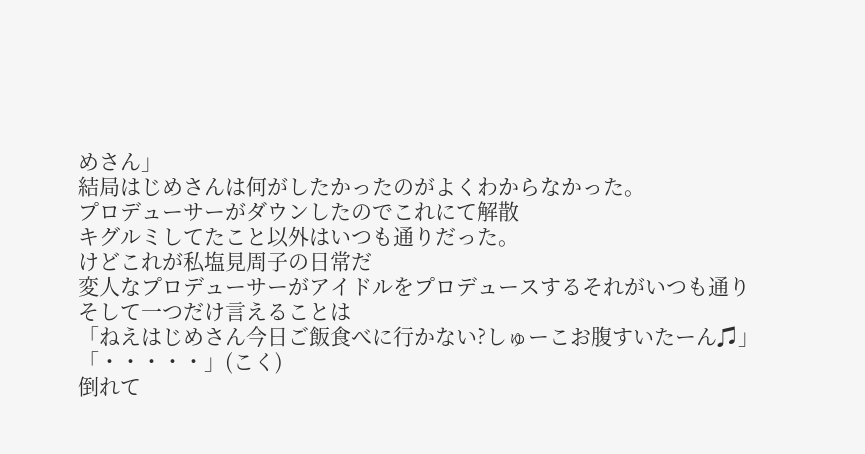めさん」
結局はじめさんは何がしたかったのがよくわからなかった。
プロデューサーがダウンしたのでこれにて解散
キグルミしてたこと以外はいつも通りだった。
けどこれが私塩見周子の日常だ
変人なプロデューサーがアイドルをプロデュースするそれがいつも通り
そして一つだけ言えることは
「ねえはじめさん今日ご飯食べに行かない?しゅーこお腹すいたーん♫」
「・・・・・」(こく)
倒れて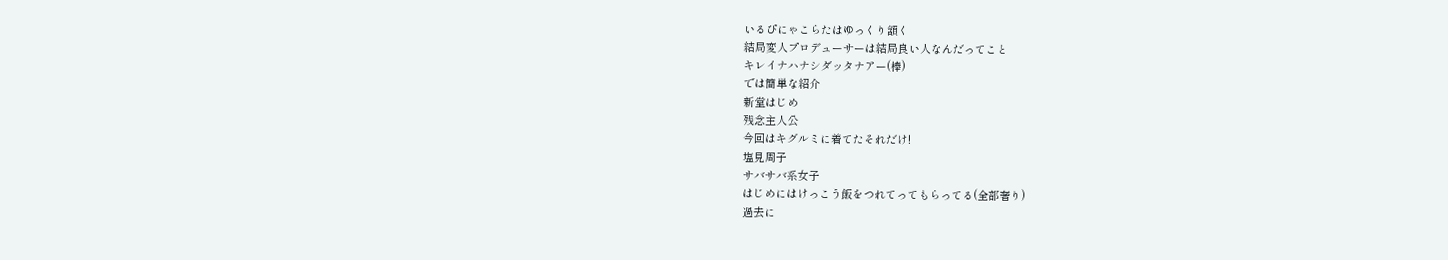いるぴにゃこらたはゆっくり頷く
結局変人プロデューサーは結局良い人なんだってこと
キレイナハナシダッタナアー(棒)
では簡単な紹介
新堂はじめ
残念主人公
今回はキグルミに着てたそれだけ!
塩見周子
サバサバ系女子
はじめにはけっこう飯をつれてってもらってる(全部奢り)
過去に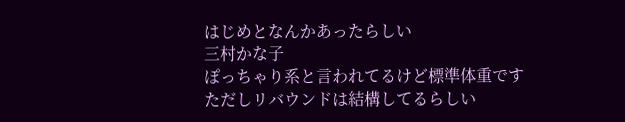はじめとなんかあったらしい
三村かな子
ぽっちゃり系と言われてるけど標準体重です
ただしリバウンドは結構してるらしい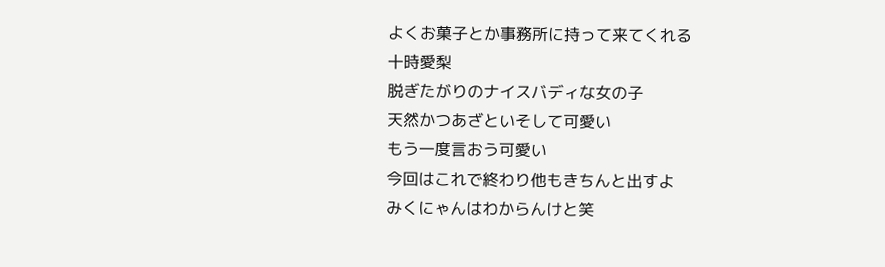よくお菓子とか事務所に持って来てくれる
十時愛梨
脱ぎたがりのナイスバディな女の子
天然かつあざといそして可愛い
もう一度言おう可愛い
今回はこれで終わり他もきちんと出すよ
みくにゃんはわからんけと笑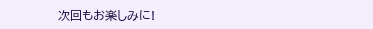次回もお楽しみに!